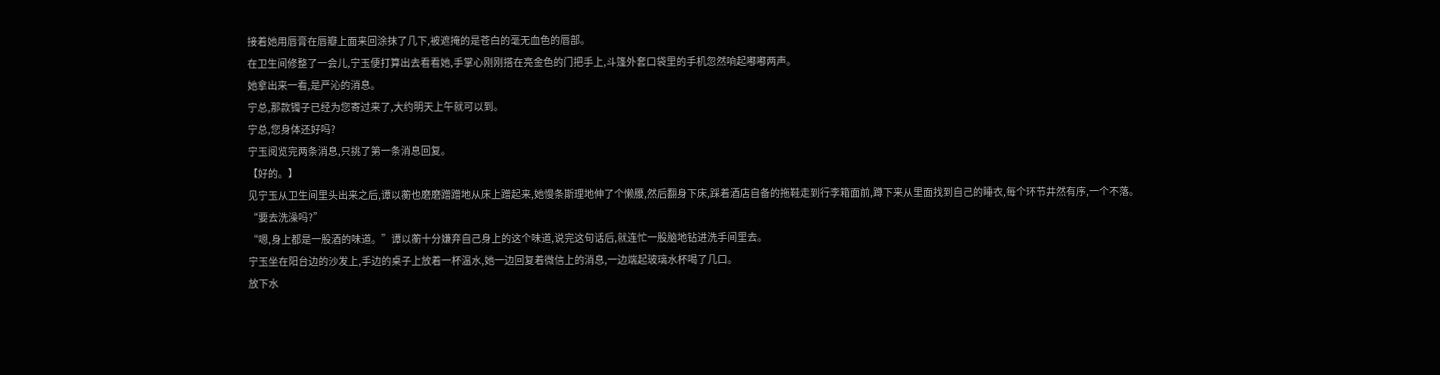接着她用唇膏在唇瓣上面来回涂抹了几下,被遮掩的是苍白的毫无血色的唇部。
在卫生间修整了一会儿,宁玉便打算出去看看她,手掌心刚刚搭在亮金色的门把手上,斗篷外套口袋里的手机忽然响起嘟嘟两声。
她拿出来一看,是严沁的消息。
宁总,那款镯子已经为您寄过来了,大约明天上午就可以到。
宁总,您身体还好吗?
宁玉阅览完两条消息,只挑了第一条消息回复。
【好的。】
见宁玉从卫生间里头出来之后,谭以蘅也磨磨蹭蹭地从床上蹭起来,她慢条斯理地伸了个懒腰,然后翻身下床,踩着酒店自备的拖鞋走到行李箱面前,蹲下来从里面找到自己的睡衣,每个环节井然有序,一个不落。
“要去洗澡吗?”
“嗯,身上都是一股酒的味道。”谭以蘅十分嫌弃自己身上的这个味道,说完这句话后,就连忙一股脑地钻进洗手间里去。
宁玉坐在阳台边的沙发上,手边的桌子上放着一杯温水,她一边回复着微信上的消息,一边端起玻璃水杯喝了几口。
放下水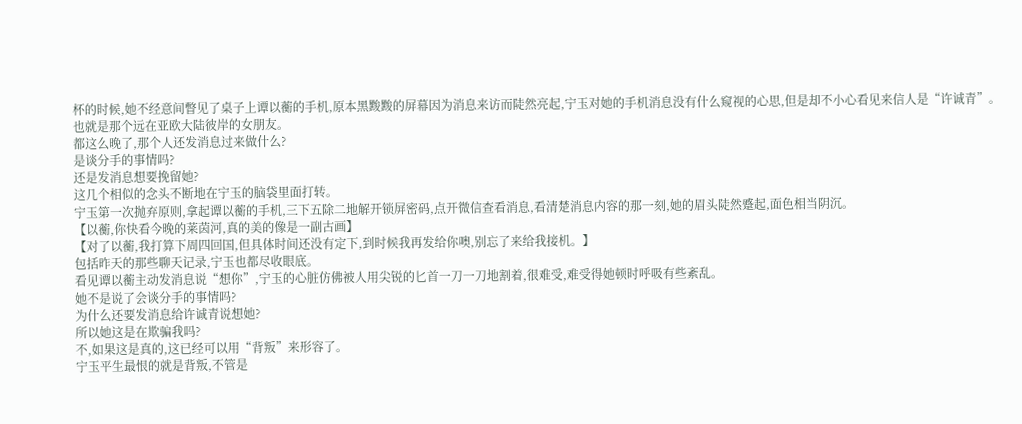杯的时候,她不经意间瞥见了桌子上谭以蘅的手机,原本黑黢黢的屏幕因为消息来访而陡然亮起,宁玉对她的手机消息没有什么窥视的心思,但是却不小心看见来信人是“许诚青”。
也就是那个远在亚欧大陆彼岸的女朋友。
都这么晚了,那个人还发消息过来做什么?
是谈分手的事情吗?
还是发消息想要挽留她?
这几个相似的念头不断地在宁玉的脑袋里面打转。
宁玉第一次抛弃原则,拿起谭以蘅的手机,三下五除二地解开锁屏密码,点开微信查看消息,看清楚消息内容的那一刻,她的眉头陡然蹙起,面色相当阴沉。
【以蘅,你快看今晚的莱茵河,真的美的像是一副古画】
【对了以蘅,我打算下周四回国,但具体时间还没有定下,到时候我再发给你噢,别忘了来给我接机。】
包括昨天的那些聊天记录,宁玉也都尽收眼底。
看见谭以蘅主动发消息说“想你”,宁玉的心脏仿佛被人用尖锐的匕首一刀一刀地割着,很难受,难受得她顿时呼吸有些紊乱。
她不是说了会谈分手的事情吗?
为什么还要发消息给许诚青说想她?
所以她这是在欺骗我吗?
不,如果这是真的,这已经可以用“背叛”来形容了。
宁玉平生最恨的就是背叛,不管是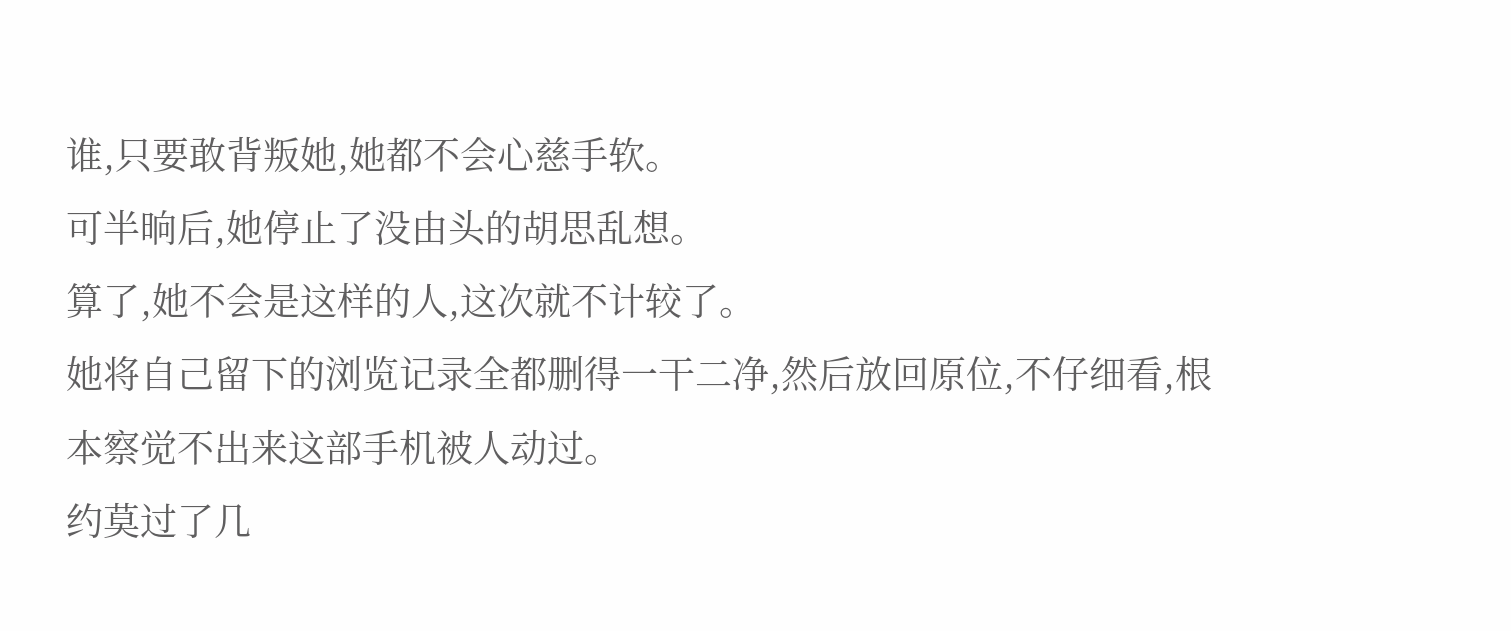谁,只要敢背叛她,她都不会心慈手软。
可半晌后,她停止了没由头的胡思乱想。
算了,她不会是这样的人,这次就不计较了。
她将自己留下的浏览记录全都删得一干二净,然后放回原位,不仔细看,根本察觉不出来这部手机被人动过。
约莫过了几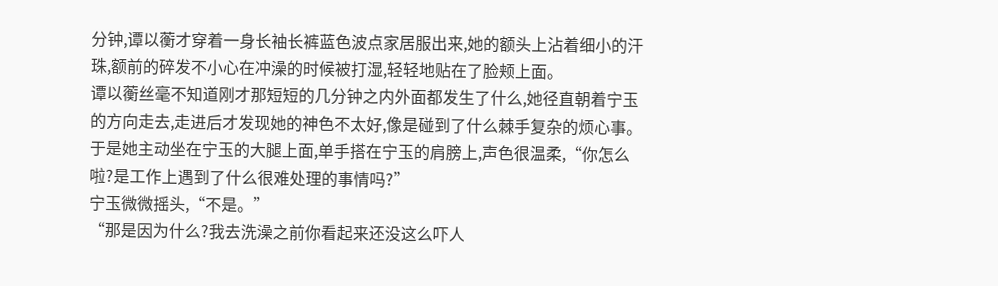分钟,谭以蘅才穿着一身长袖长裤蓝色波点家居服出来,她的额头上沾着细小的汗珠,额前的碎发不小心在冲澡的时候被打湿,轻轻地贴在了脸颊上面。
谭以蘅丝毫不知道刚才那短短的几分钟之内外面都发生了什么,她径直朝着宁玉的方向走去,走进后才发现她的神色不太好,像是碰到了什么棘手复杂的烦心事。
于是她主动坐在宁玉的大腿上面,单手搭在宁玉的肩膀上,声色很温柔,“你怎么啦?是工作上遇到了什么很难处理的事情吗?”
宁玉微微摇头,“不是。”
“那是因为什么?我去洗澡之前你看起来还没这么吓人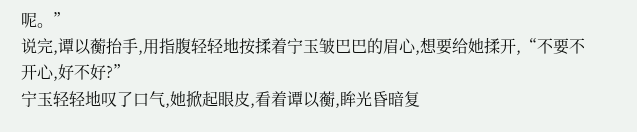呢。”
说完,谭以蘅抬手,用指腹轻轻地按揉着宁玉皱巴巴的眉心,想要给她揉开,“不要不开心,好不好?”
宁玉轻轻地叹了口气,她掀起眼皮,看着谭以蘅,眸光昏暗复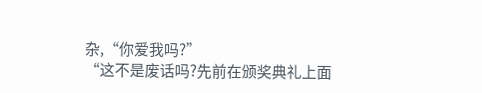杂,“你爱我吗?”
“这不是废话吗?先前在颁奖典礼上面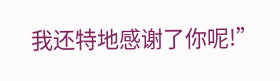我还特地感谢了你呢!”